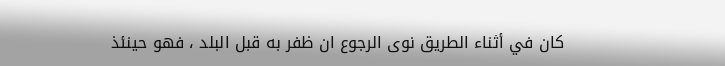كان في أثناء الطريق نوى الرجوع ان ظفر به قبل البلد ، فهو حينئذ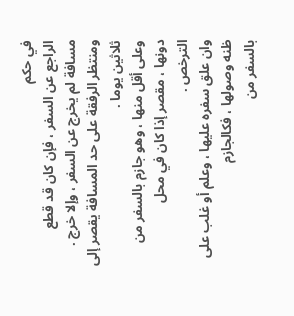في حكم
الراجع عن السفر ، فإن كان قد قطع مسافة لم يخرج عن السفر ، وإلا خرج .
ومنتظر الرفقة على حد المسافة يقصر إلى ثلاثين يوما .
وعلى أقل منها ، وهو جازم بالسفر من دونها ، مقصر إذا كان في محل
الترخص .
وان علق سفره عليها ، وعلم أو غلب على ظنه وصولها ، فكالجازم
بالسفر من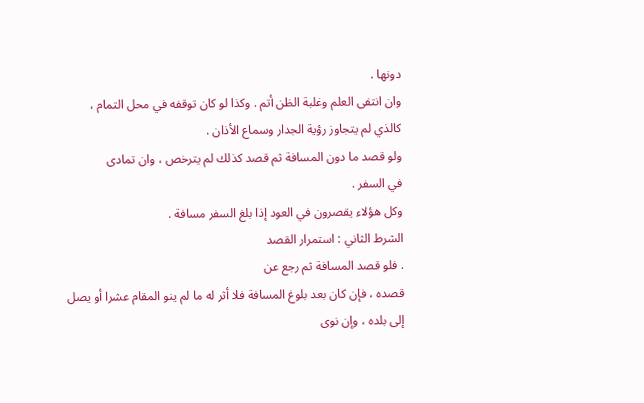دونها .
وان انتفى العلم وغلبة الظن أتم . وكذا لو كان توقفه في محل التمام ،
كالذي لم يتجاوز رؤية الجدار وسماع الأذان .
ولو قصد ما دون المسافة ثم قصد كذلك لم يترخص ، وان تمادى
في السفر .
وكل هؤلاء يقصرون في العود إذا بلغ السفر مسافة .
الشرط الثاني : استمرار القصد
. فلو قصد المسافة ثم رجع عن
قصده ، فإن كان بعد بلوغ المسافة فلا أثر له ما لم ينو المقام عشرا أو يصل
إلى بلده ، وإن نوى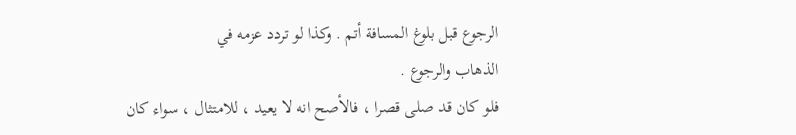الرجوع قبل بلوغ المسافة أتم . وكذا لو تردد عزمه في
الذهاب والرجوع .
فلو كان قد صلى قصرا ، فالأصح انه لا يعيد ، للامتثال ، سواء كان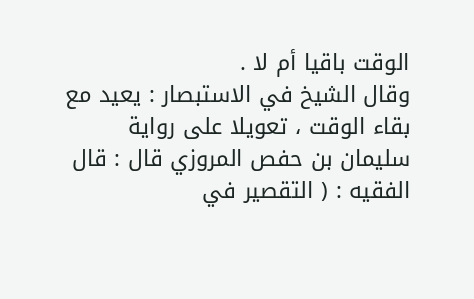الوقت باقيا أم لا .
وقال الشيخ في الاستبصار : يعيد مع بقاء الوقت ، تعويلا على رواية
سليمان بن حفص المروزي قال : قال الفقيه : ( التقصير في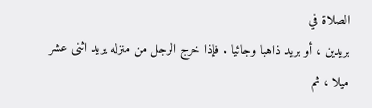الصلاة في
بريدين ، أو بريد ذاهبا وجائيا . فإذا خرج الرجل من منزله يريد اثنى عشر
ميلا ، ثم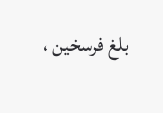بلغ فرسخين ،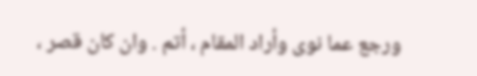ورجع عما نوى وأراد المقام ، أتم . وان كان قصر ،